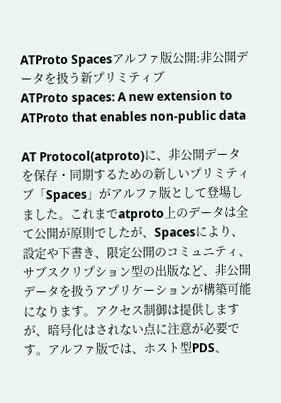ATProto Spacesアルファ版公開:非公開データを扱う新プリミティブ
ATProto spaces: A new extension to ATProto that enables non-public data

AT Protocol(atproto)に、非公開データを保存・同期するための新しいプリミティブ「Spaces」がアルファ版として登場しました。これまでatproto上のデータは全て公開が原則でしたが、Spacesにより、設定や下書き、限定公開のコミュニティ、サブスクリプション型の出版など、非公開データを扱うアプリケーションが構築可能になります。アクセス制御は提供しますが、暗号化はされない点に注意が必要です。アルファ版では、ホスト型PDS、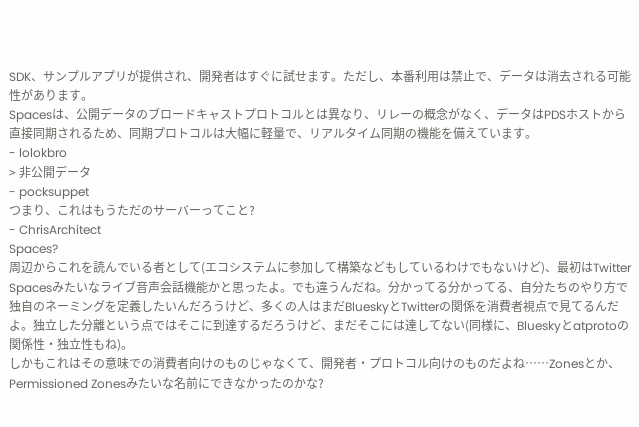SDK、サンプルアプリが提供され、開発者はすぐに試せます。ただし、本番利用は禁止で、データは消去される可能性があります。
Spacesは、公開データのブロードキャストプロトコルとは異なり、リレーの概念がなく、データはPDSホストから直接同期されるため、同期プロトコルは大幅に軽量で、リアルタイム同期の機能を備えています。
- lolokbro
> 非公開データ
- pocksuppet
つまり、これはもうただのサーバーってこと?
- ChrisArchitect
Spaces?
周辺からこれを読んでいる者として(エコシステムに参加して構築などもしているわけでもないけど)、最初はTwitter Spacesみたいなライブ音声会話機能かと思ったよ。でも違うんだね。分かってる分かってる、自分たちのやり方で独自のネーミングを定義したいんだろうけど、多くの人はまだBlueskyとTwitterの関係を消費者視点で見てるんだよ。独立した分離という点ではそこに到達するだろうけど、まだそこには達してない(同様に、Blueskyとatprotoの関係性・独立性もね)。
しかもこれはその意味での消費者向けのものじゃなくて、開発者・プロトコル向けのものだよね……Zonesとか、Permissioned Zonesみたいな名前にできなかったのかな?